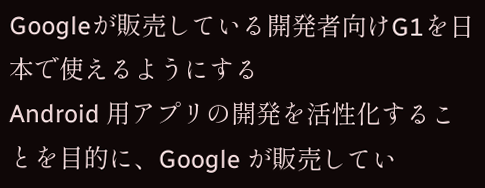Googleが販売している開発者向けG1を日本で使えるようにする
Android 用アプリの開発を活性化することを目的に、Google が販売してい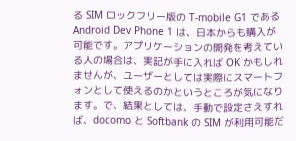る SIM ロックフリー版の T-mobile G1 である Android Dev Phone 1 は、日本からも購入が可能です。アプリケーションの開発を考えている人の場合は、実記が手に入れば OK かもしれませんが、ユーザーとしては実際にスマートフォンとして使えるのかというところが気になります。で、結果としては、手動で設定さえすれば、docomo と Softbank の SIM が利用可能だ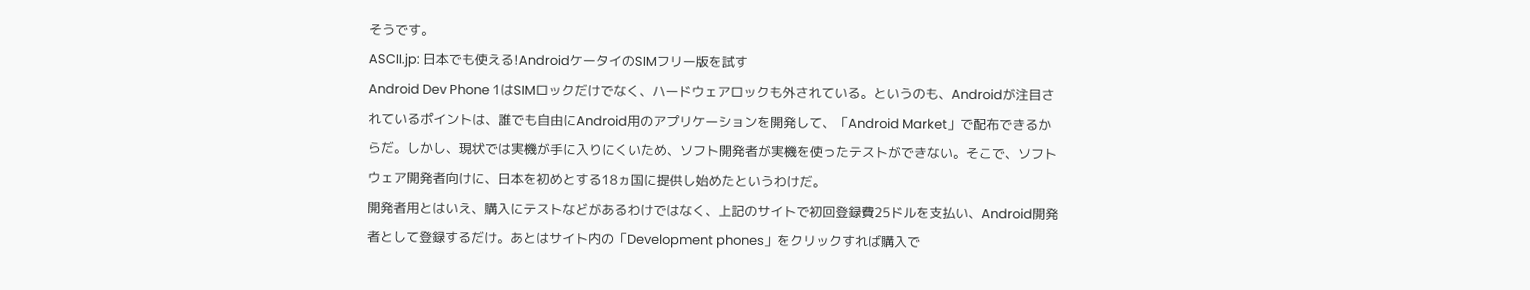そうです。
ASCII.jp: 日本でも使える!AndroidケータイのSIMフリー版を試す
Android Dev Phone 1はSIMロックだけでなく、ハードウェアロックも外されている。というのも、Androidが注目されているポイントは、誰でも自由にAndroid用のアプリケーションを開発して、「Android Market」で配布できるからだ。しかし、現状では実機が手に入りにくいため、ソフト開発者が実機を使ったテストができない。そこで、ソフトウェア開発者向けに、日本を初めとする18ヵ国に提供し始めたというわけだ。
開発者用とはいえ、購入にテストなどがあるわけではなく、上記のサイトで初回登録費25ドルを支払い、Android開発者として登録するだけ。あとはサイト内の「Development phones」をクリックすれば購入で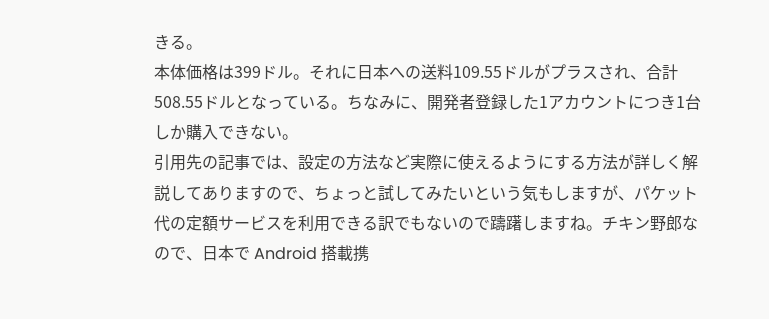きる。
本体価格は399ドル。それに日本への送料109.55ドルがプラスされ、合計508.55ドルとなっている。ちなみに、開発者登録した1アカウントにつき1台しか購入できない。
引用先の記事では、設定の方法など実際に使えるようにする方法が詳しく解説してありますので、ちょっと試してみたいという気もしますが、パケット代の定額サービスを利用できる訳でもないので躊躇しますね。チキン野郎なので、日本で Android 搭載携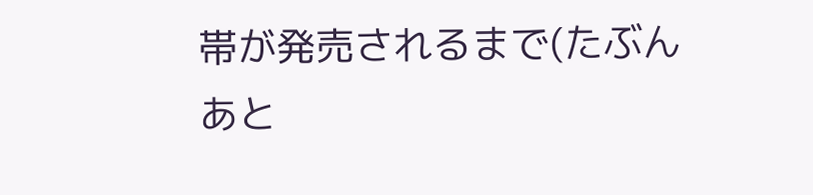帯が発売されるまで(たぶんあと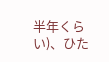半年くらい)、ひた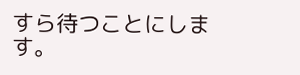すら待つことにします。